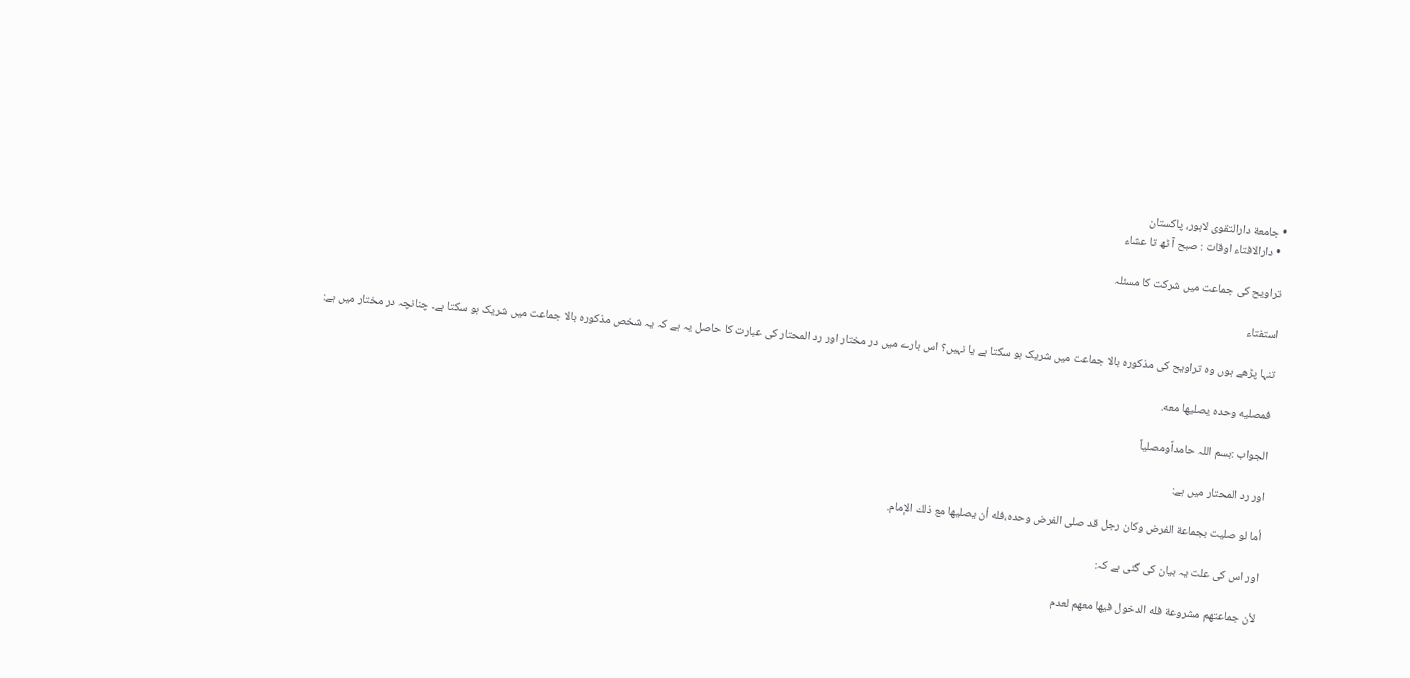• جامعة دارالتقوی لاہور، پاکستان
  • دارالافتاء اوقات : صبح آ ٹھ تا عشاء

تراویح کی جماعت میں شرکت کا مسئلہ

استفتاء

تنہا پڑھے ہوں وہ تراویح کی مذکورہ بالا جماعت میں شریک ہو سکتا ہے یا نہیں؟ اس بارے میں در مختار اور رد المحتار کی عبارت کا حاصل یہ ہے کہ یہ شخص مذکورہ بالا جماعت میں شریک ہو سکتا ہے۔ چنانچہ در مختار میں ہے:

فمصليه وحده يصليها معه.

الجواب :بسم اللہ حامداًومصلیاً

اور رد المحتار میں ہے:

أما لو صليت بجماعة الفرض وكان رجل قد صلى الفرض وحده،فله أن يصليها مع ذلك الإمام.

اور اس کی علت یہ بیان کی گئی ہے کہ:

لأن جماعتهم مشروعة فله الدخول فيها معهم لعدم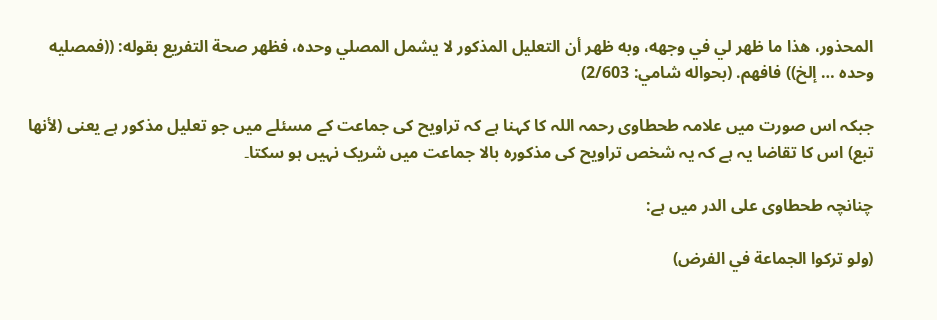المحذور، هذا ما ظهر لي في وجهه، وبه ظهر أن التعليل المذكور لا يشمل المصلي وحده، فظهر صحة التفريع بقوله: ((فمصليه وحده … إلخ)) فافهم. (بحواله شامي: 2/603)

جبکہ اس صورت میں علامہ طحطاوی رحمہ اللہ کا کہنا ہے کہ تراویح کی جماعت کے مسئلے میں جو تعلیل مذکور ہے یعنی (لأنها تبع) اس کا تقاضا یہ ہے کہ یہ شخص تراویح کی مذکورہ بالا جماعت میں شریک نہیں ہو سکتا۔

چنانچہ طحطاوی علی الدر میں ہے:

(ولو تركوا الجماعة في الفرض)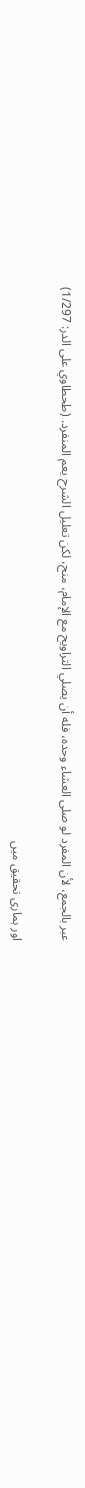عبر بالجمع، لأن المفرد لو صلى العشاء وحده، فله أن يصلي التراويح مع الإمام، منح، لكن تعليل الشرح يعم المنفرد. (طحطاوي على الدر: 1/297)

اور ہماری تحقیق میں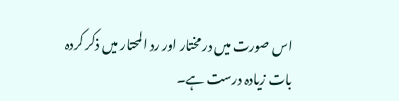اس صورت میں در مختار اور رد المحتار میں ذکر کردہ  بات زیادہ درست ہے۔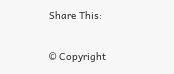Share This:

© Copyright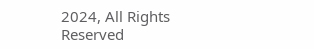2024, All Rights Reserved